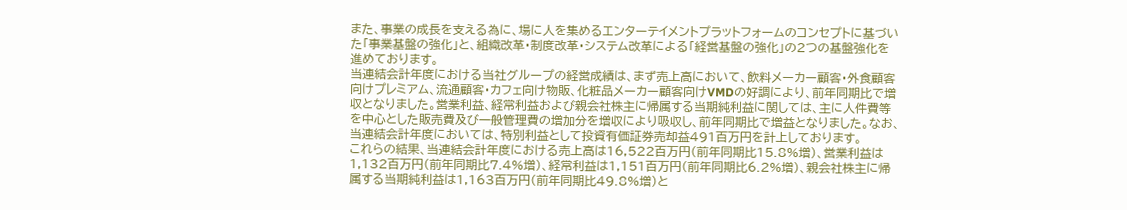また、事業の成長を支える為に、場に人を集めるエンターテイメントプラットフォームのコンセプトに基づいた「事業基盤の強化」と、組織改革・制度改革・システム改革による「経営基盤の強化」の2つの基盤強化を進めております。
当連結会計年度における当社グループの経営成績は、まず売上高において、飲料メーカー顧客・外食顧客向けプレミアム、流通顧客・カフェ向け物販、化粧品メーカー顧客向けVMDの好調により、前年同期比で増収となりました。営業利益、経常利益および親会社株主に帰属する当期純利益に関しては、主に人件費等を中心とした販売費及び一般管理費の増加分を増収により吸収し、前年同期比で増益となりました。なお、当連結会計年度においては、特別利益として投資有価証券売却益491百万円を計上しております。
これらの結果、当連結会計年度における売上高は16,522百万円(前年同期比15.8%増)、営業利益は1,132百万円(前年同期比7.4%増)、経常利益は1,151百万円(前年同期比6.2%増)、親会社株主に帰属する当期純利益は1,163百万円(前年同期比49.8%増)と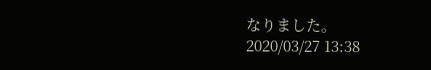なりました。
2020/03/27 13:38